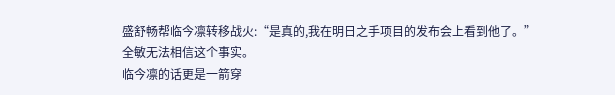盛舒畅帮临今凛转移战火:“是真的,我在明日之手项目的发布会上看到他了。”
全敏无法相信这个事实。
临今凛的话更是一箭穿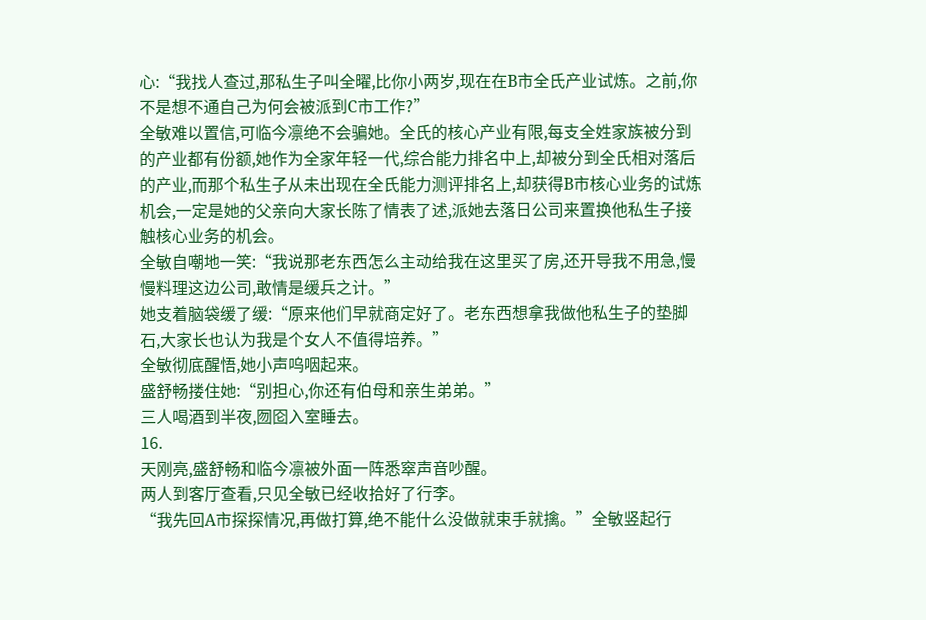心:“我找人查过,那私生子叫全曜,比你小两岁,现在在B市全氏产业试炼。之前,你不是想不通自己为何会被派到C市工作?”
全敏难以置信,可临今凛绝不会骗她。全氏的核心产业有限,每支全姓家族被分到的产业都有份额,她作为全家年轻一代,综合能力排名中上,却被分到全氏相对落后的产业,而那个私生子从未出现在全氏能力测评排名上,却获得B市核心业务的试炼机会,一定是她的父亲向大家长陈了情表了述,派她去落日公司来置换他私生子接触核心业务的机会。
全敏自嘲地一笑:“我说那老东西怎么主动给我在这里买了房,还开导我不用急,慢慢料理这边公司,敢情是缓兵之计。”
她支着脑袋缓了缓:“原来他们早就商定好了。老东西想拿我做他私生子的垫脚石,大家长也认为我是个女人不值得培养。”
全敏彻底醒悟,她小声呜咽起来。
盛舒畅搂住她:“别担心,你还有伯母和亲生弟弟。”
三人喝酒到半夜,囫囵入室睡去。
16.
天刚亮,盛舒畅和临今凛被外面一阵悉窣声音吵醒。
两人到客厅查看,只见全敏已经收拾好了行李。
“我先回A市探探情况,再做打算,绝不能什么没做就束手就擒。”全敏竖起行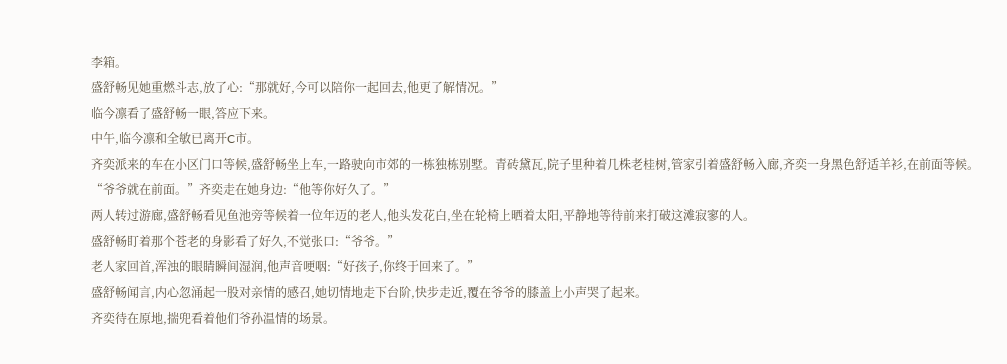李箱。
盛舒畅见她重燃斗志,放了心:“那就好,今可以陪你一起回去,他更了解情况。”
临今凛看了盛舒畅一眼,答应下来。
中午,临今凛和全敏已离开C市。
齐奕派来的车在小区门口等候,盛舒畅坐上车,一路驶向市郊的一栋独栋别墅。青砖黛瓦,院子里种着几株老桂树,管家引着盛舒畅入廊,齐奕一身黑色舒适羊衫,在前面等候。
“爷爷就在前面。”齐奕走在她身边:“他等你好久了。”
两人转过游廊,盛舒畅看见鱼池旁等候着一位年迈的老人,他头发花白,坐在轮椅上晒着太阳,平静地等待前来打破这滩寂寥的人。
盛舒畅盯着那个苍老的身影看了好久,不觉张口:“爷爷。”
老人家回首,浑浊的眼睛瞬间湿润,他声音哽咽:“好孩子,你终于回来了。”
盛舒畅闻言,内心忽涌起一股对亲情的感召,她切情地走下台阶,快步走近,覆在爷爷的膝盖上小声哭了起来。
齐奕待在原地,揣兜看着他们爷孙温情的场景。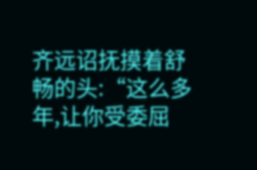齐远诏抚摸着舒畅的头:“这么多年,让你受委屈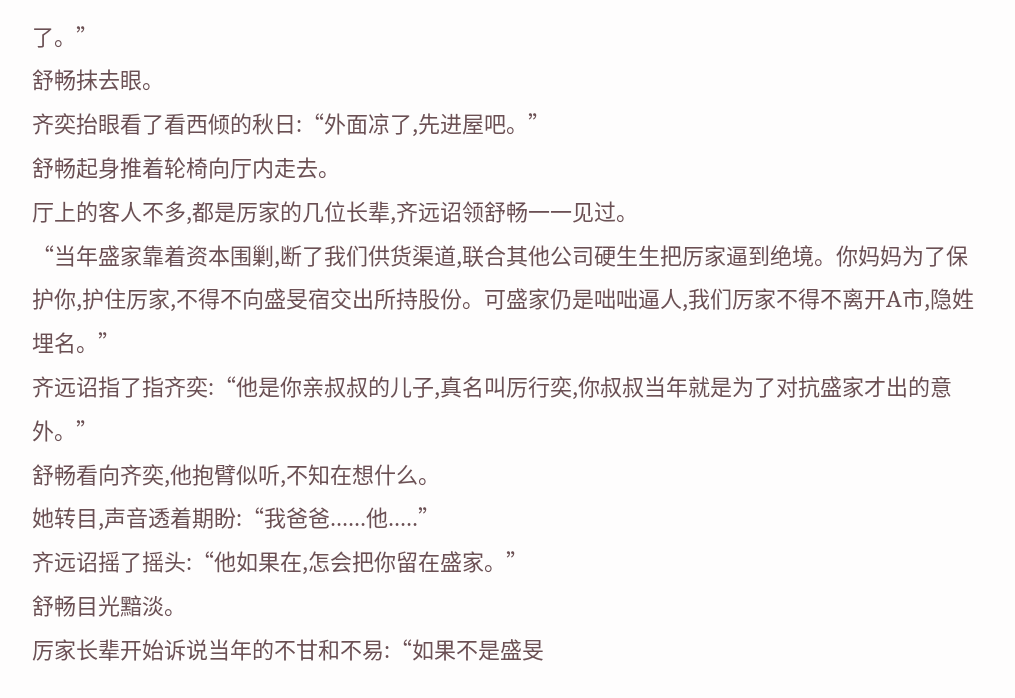了。”
舒畅抹去眼。
齐奕抬眼看了看西倾的秋日:“外面凉了,先进屋吧。”
舒畅起身推着轮椅向厅内走去。
厅上的客人不多,都是厉家的几位长辈,齐远诏领舒畅一一见过。
“当年盛家靠着资本围剿,断了我们供货渠道,联合其他公司硬生生把厉家逼到绝境。你妈妈为了保护你,护住厉家,不得不向盛旻宿交出所持股份。可盛家仍是咄咄逼人,我们厉家不得不离开A市,隐姓埋名。”
齐远诏指了指齐奕:“他是你亲叔叔的儿子,真名叫厉行奕,你叔叔当年就是为了对抗盛家才出的意外。”
舒畅看向齐奕,他抱臂似听,不知在想什么。
她转目,声音透着期盼:“我爸爸......他.....”
齐远诏摇了摇头:“他如果在,怎会把你留在盛家。”
舒畅目光黯淡。
厉家长辈开始诉说当年的不甘和不易:“如果不是盛旻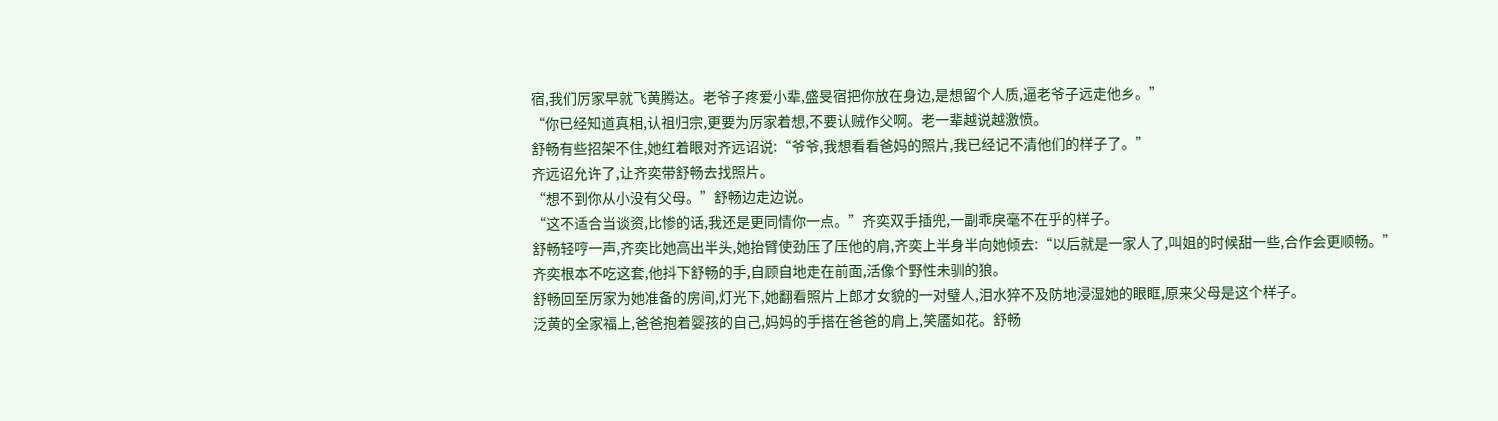宿,我们厉家早就飞黄腾达。老爷子疼爱小辈,盛旻宿把你放在身边,是想留个人质,逼老爷子远走他乡。”
“你已经知道真相,认祖归宗,更要为厉家着想,不要认贼作父啊。老一辈越说越激愤。
舒畅有些招架不住,她红着眼对齐远诏说:“爷爷,我想看看爸妈的照片,我已经记不清他们的样子了。”
齐远诏允许了,让齐奕带舒畅去找照片。
“想不到你从小没有父母。”舒畅边走边说。
“这不适合当谈资,比惨的话,我还是更同情你一点。”齐奕双手插兜,一副乖戾毫不在乎的样子。
舒畅轻哼一声,齐奕比她高出半头,她抬臂使劲压了压他的肩,齐奕上半身半向她倾去:“以后就是一家人了,叫姐的时候甜一些,合作会更顺畅。”
齐奕根本不吃这套,他抖下舒畅的手,自顾自地走在前面,活像个野性未驯的狼。
舒畅回至厉家为她准备的房间,灯光下,她翻看照片上郎才女貌的一对璧人,泪水猝不及防地浸湿她的眼眶,原来父母是这个样子。
泛黄的全家福上,爸爸抱着婴孩的自己,妈妈的手搭在爸爸的肩上,笑靥如花。舒畅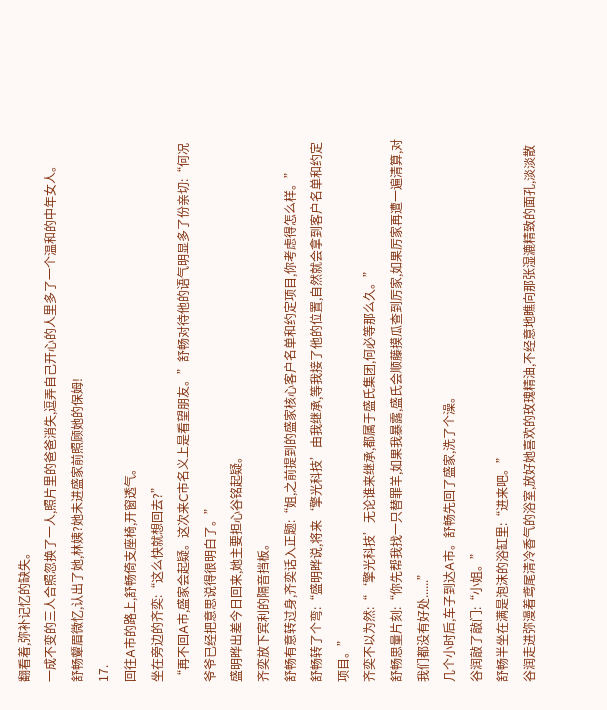翻看着,弥补记忆的缺失。
一成不变的三人合照忽换了一人,照片里的爸爸消失,逗弄自己开心的人里多了一个温和的中年女人。
舒畅颦眉微忆,认出了她,林姨?她未进盛家前照顾她的保姆!
17.
回往A市的路上,舒畅倚支座椅,开窗透气。
坐在旁边的齐奕:“这么快就想回去?”
“再不回A市,盛家会起疑。这次来C市名义上是看望朋友。”舒畅对待他的语气明显多了份亲切:“何况爷爷已经把意思说得很明白了。”
盛明晔出差今日回来,她主要担心谷铭起疑。
齐奕放下宾利的隔音挡板。
舒畅有意转过身,齐奕话入正题:“姐,之前提到的盛家核心客户名单和约定项目,你考虑得怎么样。”
舒畅转了个弯:“盛明晔说,将来‘擎光科技’由我继承,等我接了他的位置,自然就会拿到客户名单和约定项目。”
齐奕不以为然:“‘擎光科技’无论谁来继承,都属于盛氏集团,何必等那么久。”
舒畅思量片刻:“你先帮我找一只替罪羊,如果我暴露,盛氏会顺藤摸瓜查到厉家,如果厉家再遭一遍清算,对我们都没有好处......”
几个小时后,车子到达A市。舒畅先回了盛家,洗了个澡。
谷润敲了敲门:“小姐。”
舒畅半坐在满是泡沫的浴缸里:“进来吧。”
谷润走进弥漫着鸢尾清冷香气的浴室,放好她喜欢的玫瑰精油,不经意地瞧向那张湿漉精致的面孔,淡淡散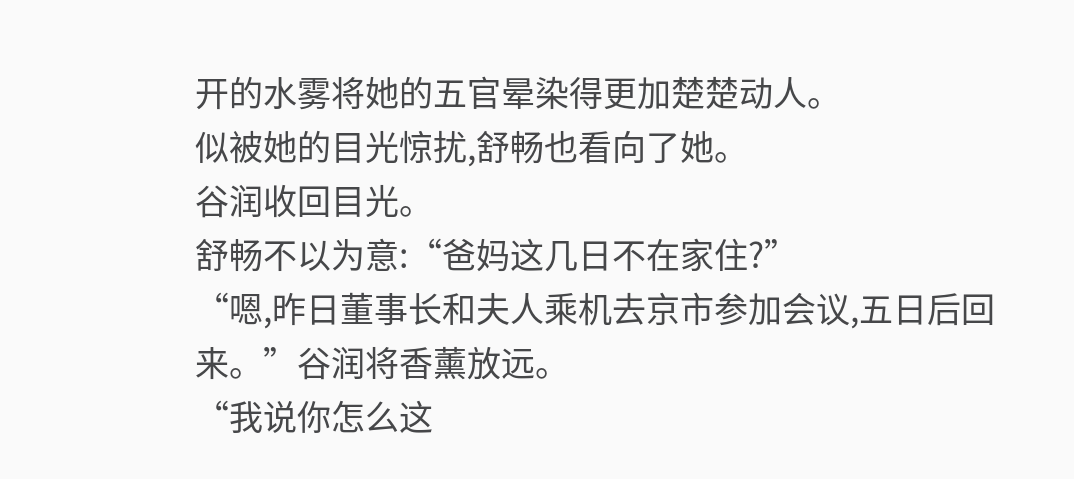开的水雾将她的五官晕染得更加楚楚动人。
似被她的目光惊扰,舒畅也看向了她。
谷润收回目光。
舒畅不以为意:“爸妈这几日不在家住?”
“嗯,昨日董事长和夫人乘机去京市参加会议,五日后回来。”谷润将香薰放远。
“我说你怎么这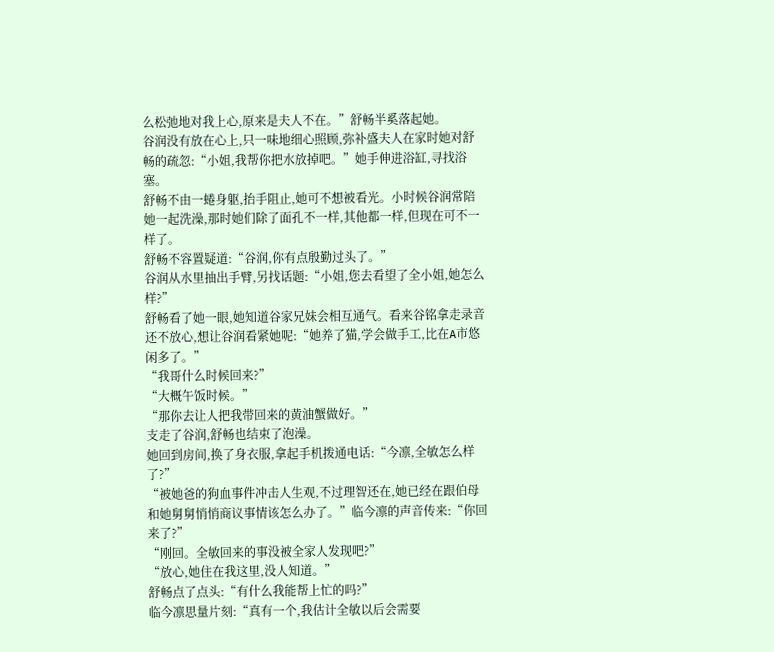么松弛地对我上心,原来是夫人不在。”舒畅半奚落起她。
谷润没有放在心上,只一味地细心照顾,弥补盛夫人在家时她对舒畅的疏忽:“小姐,我帮你把水放掉吧。”她手伸进浴缸,寻找浴塞。
舒畅不由一蜷身躯,抬手阻止,她可不想被看光。小时候谷润常陪她一起洗澡,那时她们除了面孔不一样,其他都一样,但现在可不一样了。
舒畅不容置疑道:“谷润,你有点殷勤过头了。”
谷润从水里抽出手臂,另找话题:“小姐,您去看望了全小姐,她怎么样?”
舒畅看了她一眼,她知道谷家兄妹会相互通气。看来谷铭拿走录音还不放心,想让谷润看紧她呢:“她养了猫,学会做手工,比在A市悠闲多了。”
“我哥什么时候回来?”
“大概午饭时候。”
“那你去让人把我带回来的黄油蟹做好。”
支走了谷润,舒畅也结束了泡澡。
她回到房间,换了身衣服,拿起手机拨通电话:“今凛,全敏怎么样了?”
“被她爸的狗血事件冲击人生观,不过理智还在,她已经在跟伯母和她舅舅悄悄商议事情该怎么办了。”临今凛的声音传来:“你回来了?”
“刚回。全敏回来的事没被全家人发现吧?”
“放心,她住在我这里,没人知道。”
舒畅点了点头:“有什么我能帮上忙的吗?”
临今凛思量片刻:“真有一个,我估计全敏以后会需要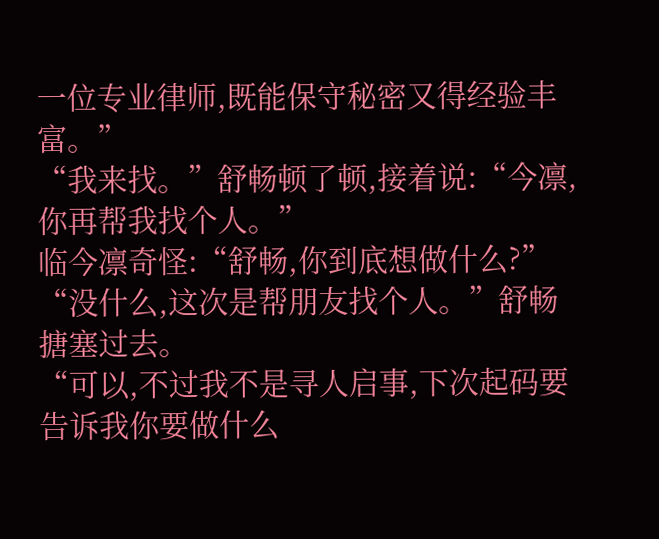一位专业律师,既能保守秘密又得经验丰富。”
“我来找。”舒畅顿了顿,接着说:“今凛,你再帮我找个人。”
临今凛奇怪:“舒畅,你到底想做什么?”
“没什么,这次是帮朋友找个人。”舒畅搪塞过去。
“可以,不过我不是寻人启事,下次起码要告诉我你要做什么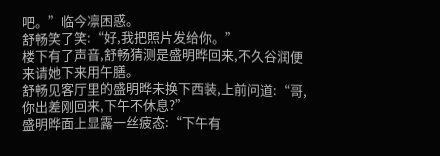吧。”临今凛困惑。
舒畅笑了笑:“好,我把照片发给你。”
楼下有了声音,舒畅猜测是盛明晔回来,不久谷润便来请她下来用午膳。
舒畅见客厅里的盛明晔未换下西装,上前问道:“哥,你出差刚回来,下午不休息?”
盛明晔面上显露一丝疲态:“下午有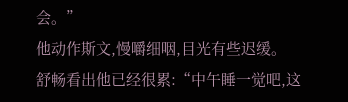会。”
他动作斯文,慢嚼细咽,目光有些迟缓。
舒畅看出他已经很累:“中午睡一觉吧,这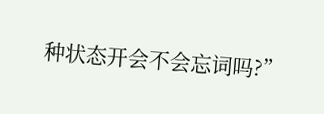种状态开会不会忘词吗?”